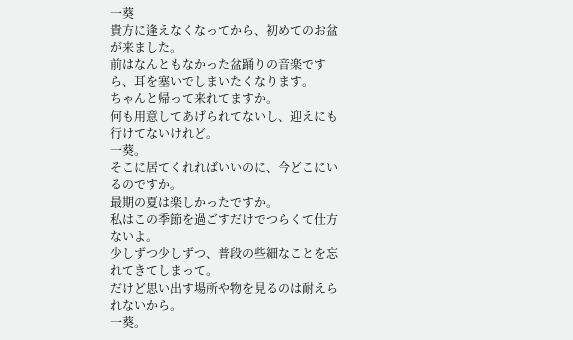一葵
貴方に逢えなくなってから、初めてのお盆が来ました。
前はなんともなかった盆踊りの音楽ですら、耳を塞いでしまいたくなります。
ちゃんと帰って来れてますか。
何も用意してあげられてないし、迎えにも行けてないけれど。
一葵。
そこに居てくれればいいのに、今どこにいるのですか。
最期の夏は楽しかったですか。
私はこの季節を過ごすだけでつらくて仕方ないよ。
少しずつ少しずつ、普段の些細なことを忘れてきてしまって。
だけど思い出す場所や物を見るのは耐えられないから。
一葵。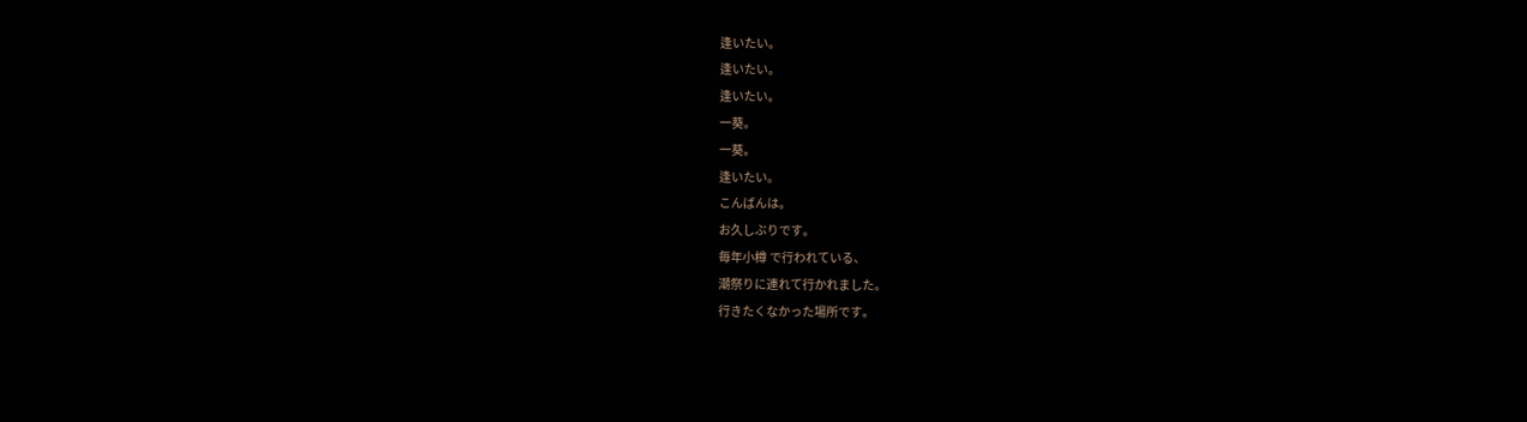逢いたい。
逢いたい。
逢いたい。
一葵。
一葵。
逢いたい。
こんばんは。
お久しぶりです。
毎年小樽 で行われている、
潮祭りに連れて行かれました。
行きたくなかった場所です。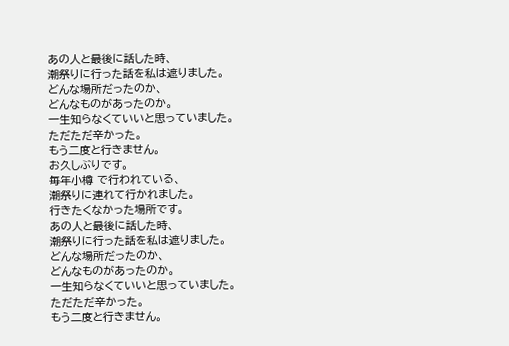あの人と最後に話した時、
潮祭りに行った話を私は遮りました。
どんな場所だったのか、
どんなものがあったのか。
一生知らなくていいと思っていました。
ただただ辛かった。
もう二度と行きません。
お久しぶりです。
毎年小樽 で行われている、
潮祭りに連れて行かれました。
行きたくなかった場所です。
あの人と最後に話した時、
潮祭りに行った話を私は遮りました。
どんな場所だったのか、
どんなものがあったのか。
一生知らなくていいと思っていました。
ただただ辛かった。
もう二度と行きません。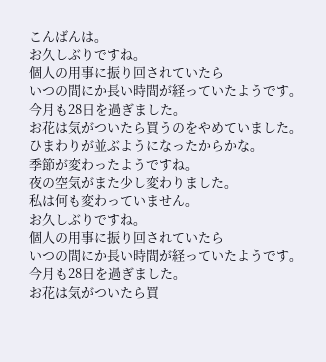こんばんは。
お久しぶりですね。
個人の用事に振り回されていたら
いつの間にか長い時間が経っていたようです。
今月も28日を過ぎました。
お花は気がついたら買うのをやめていました。
ひまわりが並ぶようになったからかな。
季節が変わったようですね。
夜の空気がまた少し変わりました。
私は何も変わっていません。
お久しぶりですね。
個人の用事に振り回されていたら
いつの間にか長い時間が経っていたようです。
今月も28日を過ぎました。
お花は気がついたら買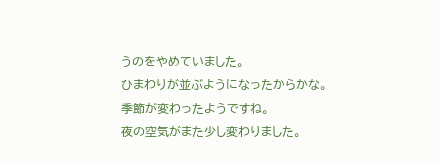うのをやめていました。
ひまわりが並ぶようになったからかな。
季節が変わったようですね。
夜の空気がまた少し変わりました。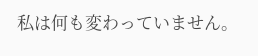私は何も変わっていません。